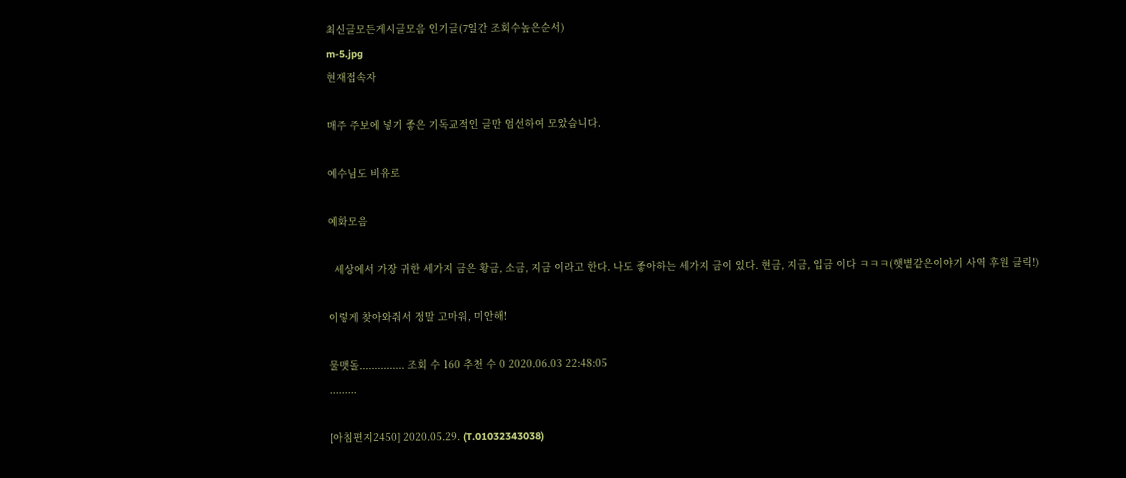최신글모든게시글모음 인기글(7일간 조회수높은순서)
m-5.jpg
현재접속자

매주 주보에 넣기 좋은 기독교적인 글만 엄선하여 모았습니다.

예수님도 비유로

예화모음

  세상에서 가장 귀한 세가지 금은 황금, 소금, 지금 이라고 한다. 나도 좋아하는 세가지 금이 있다. 현금, 지금, 입금 이다 ㅋㅋㅋ(햇볕같은이야기 사역 후원 클릭!)

이렇게 찾아와줘서 정말 고마워, 미안해!

물맷돌............... 조회 수 160 추천 수 0 2020.06.03 22:48:05
.........

[아침편지2450] 2020.05.29. (T.01032343038)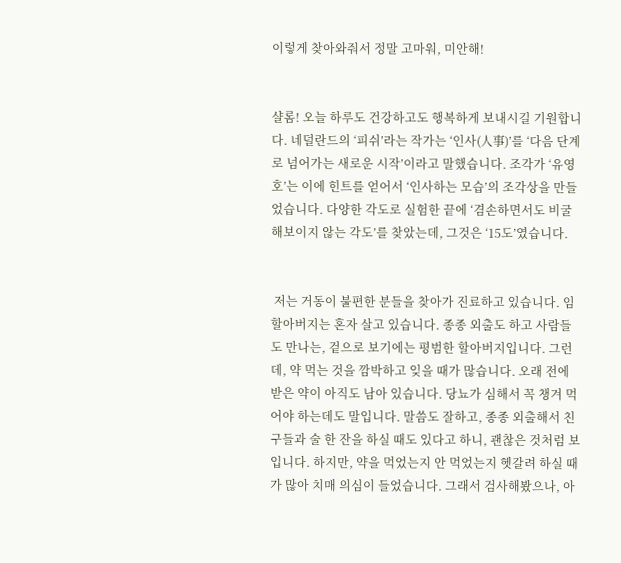이렇게 찾아와줘서 정말 고마워, 미안해!


샬롬! 오늘 하루도 건강하고도 행복하게 보내시길 기원합니다. 네덜란드의 ‘피쉬’라는 작가는 ‘인사(人事)’를 ‘다음 단계로 넘어가는 새로운 시작’이라고 말했습니다. 조각가 ‘유영호’는 이에 힌트를 얻어서 ‘인사하는 모습’의 조각상을 만들었습니다. 다양한 각도로 실험한 끝에 ‘겸손하면서도 비굴해보이지 않는 각도’를 찾았는데, 그것은 ‘15도’였습니다.


 저는 거동이 불편한 분들을 찾아가 진료하고 있습니다. 임 할아버지는 혼자 살고 있습니다. 종종 외출도 하고 사람들도 만나는, 겉으로 보기에는 평범한 할아버지입니다. 그런데, 약 먹는 것을 깜박하고 잊을 때가 많습니다. 오래 전에 받은 약이 아직도 남아 있습니다. 당뇨가 심해서 꼭 챙겨 먹어야 하는데도 말입니다. 말씀도 잘하고, 종종 외출해서 친구들과 술 한 잔을 하실 때도 있다고 하니, 괜찮은 것처럼 보입니다. 하지만, 약을 먹었는지 안 먹었는지 헷갈려 하실 때가 많아 치매 의심이 들었습니다. 그래서 검사해봤으나, 아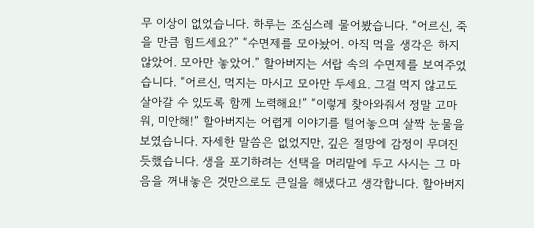무 이상이 없었습니다. 하루는 조심스레 물어봤습니다. “어르신, 죽을 만큼 힘드세요?” “수면제를 모아놨어. 아직 먹을 생각은 하지 않았어. 모아만 놓았어.” 할아버지는 서랍 속의 수면제를 보여주었습니다. “어르신, 먹지는 마시고 모아만 두세요. 그걸 먹지 않고도 살아갈 수 있도록 함께 노력해요!” “이렇게 찾아와줘서 정말 고마워, 미안해!” 할아버지는 어렵게 이야기를 털어놓으며 살짝 눈물을 보였습니다. 자세한 말씀은 없었지만, 깊은 절망에 감정이 무뎌진 듯했습니다. 생을 포기하려는 선택을 머리맡에 두고 사시는 그 마음을 꺼내놓은 것만으로도 큰일을 해냈다고 생각합니다. 할아버지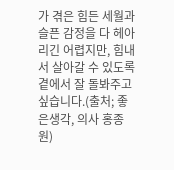가 겪은 힘든 세월과 슬픈 감정을 다 헤아리긴 어렵지만, 힘내서 살아갈 수 있도록 곁에서 잘 돌봐주고 싶습니다.(출처; 좋은생각, 의사 홍종원)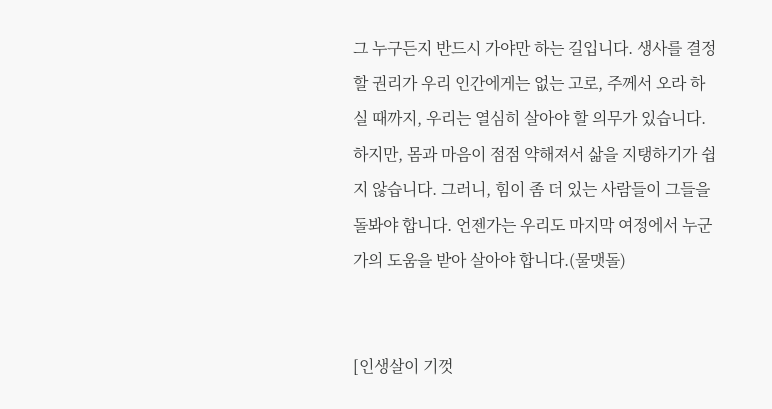그 누구든지 반드시 가야만 하는 길입니다. 생사를 결정할 권리가 우리 인간에게는 없는 고로, 주께서 오라 하실 때까지, 우리는 열심히 살아야 할 의무가 있습니다. 하지만, 몸과 마음이 점점 약해져서 삶을 지탱하기가 쉽지 않습니다. 그러니, 힘이 좀 더 있는 사람들이 그들을 돌봐야 합니다. 언젠가는 우리도 마지막 여정에서 누군가의 도움을 받아 살아야 합니다.(물맷돌)


[인생살이 기껏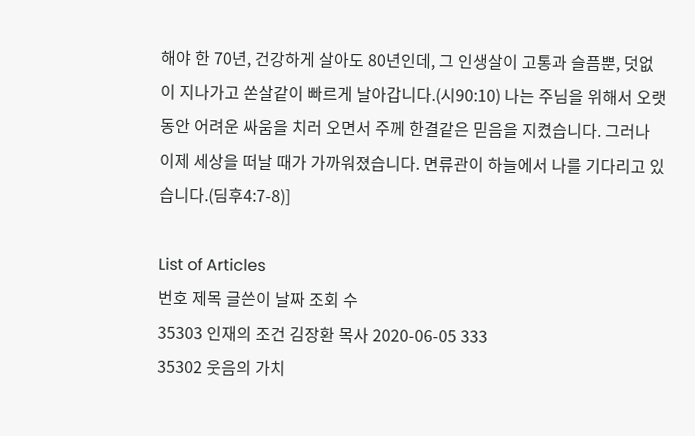해야 한 70년, 건강하게 살아도 80년인데, 그 인생살이 고통과 슬픔뿐, 덧없이 지나가고 쏜살같이 빠르게 날아갑니다.(시90:10) 나는 주님을 위해서 오랫동안 어려운 싸움을 치러 오면서 주께 한결같은 믿음을 지켰습니다. 그러나 이제 세상을 떠날 때가 가까워졌습니다. 면류관이 하늘에서 나를 기다리고 있습니다.(딤후4:7-8)]

List of Articles
번호 제목 글쓴이 날짜 조회 수
35303 인재의 조건 김장환 목사 2020-06-05 333
35302 웃음의 가치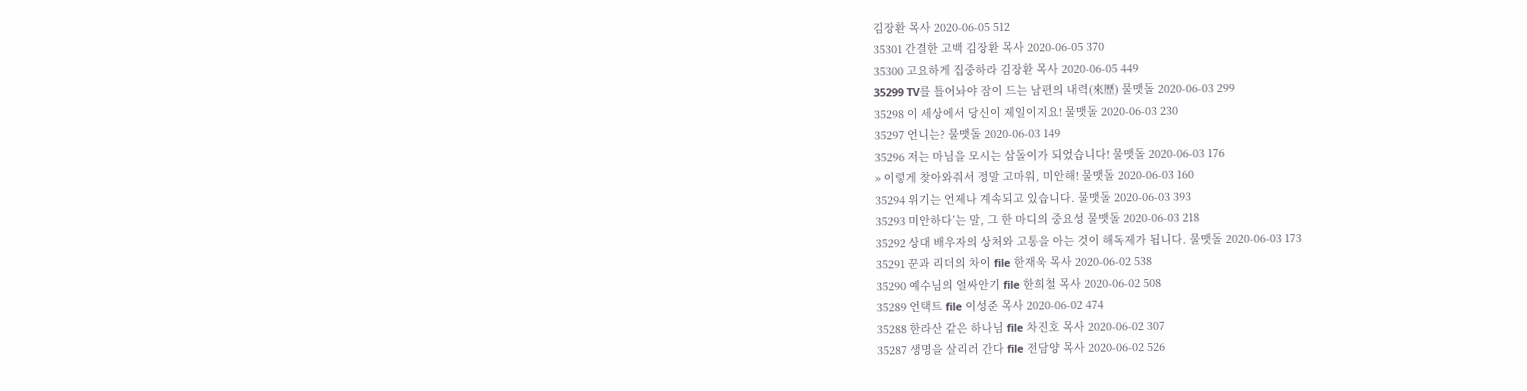김장환 목사 2020-06-05 512
35301 간결한 고백 김장환 목사 2020-06-05 370
35300 고요하게 집중하라 김장환 목사 2020-06-05 449
35299 TV를 틀어놔야 잠이 드는 남편의 내력(來歷) 물맷돌 2020-06-03 299
35298 이 세상에서 당신이 제일이지요! 물맷돌 2020-06-03 230
35297 언니는? 물맷돌 2020-06-03 149
35296 저는 마님을 모시는 삼돌이가 되었습니다! 물맷돌 2020-06-03 176
» 이렇게 찾아와줘서 정말 고마워, 미안해! 물맷돌 2020-06-03 160
35294 위기는 언제나 계속되고 있습니다. 물맷돌 2020-06-03 393
35293 미안하다’는 말, 그 한 마디의 중요성 물맷돌 2020-06-03 218
35292 상대 배우자의 상처와 고통을 아는 것이 해독제가 됩니다. 물맷돌 2020-06-03 173
35291 꾼과 리더의 차이 file 한재욱 목사 2020-06-02 538
35290 예수님의 얼싸안기 file 한희철 목사 2020-06-02 508
35289 언택트 file 이성준 목사 2020-06-02 474
35288 한라산 같은 하나님 file 차진호 목사 2020-06-02 307
35287 생명을 살리러 간다 file 전담양 목사 2020-06-02 526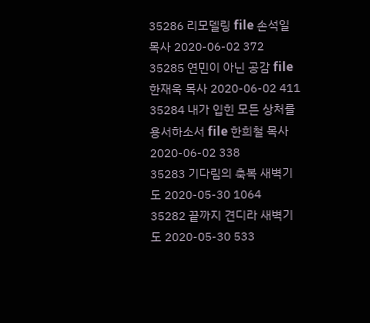35286 리모델링 file 손석일 목사 2020-06-02 372
35285 연민이 아닌 공감 file 한재욱 목사 2020-06-02 411
35284 내가 입힌 모든 상처를 용서하소서 file 한희철 목사 2020-06-02 338
35283 기다림의 축복 새벽기도 2020-05-30 1064
35282 끝까지 견디라 새벽기도 2020-05-30 533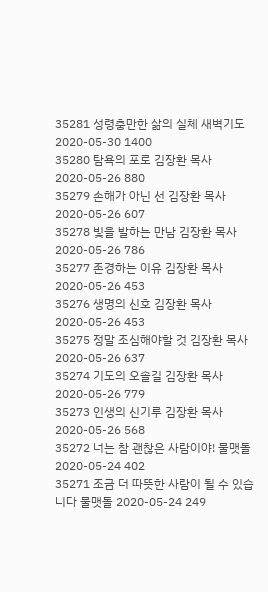35281 성령충만한 삶의 실체 새벽기도 2020-05-30 1400
35280 탐욕의 포로 김장환 목사 2020-05-26 880
35279 손해가 아닌 선 김장환 목사 2020-05-26 607
35278 빛을 발하는 만남 김장환 목사 2020-05-26 786
35277 존경하는 이유 김장환 목사 2020-05-26 453
35276 생명의 신호 김장환 목사 2020-05-26 453
35275 정말 조심해야할 것 김장환 목사 2020-05-26 637
35274 기도의 오솔길 김장환 목사 2020-05-26 779
35273 인생의 신기루 김장환 목사 2020-05-26 568
35272 너는 참 괜찮은 사람이야! 물맷돌 2020-05-24 402
35271 조금 더 따뜻한 사람이 될 수 있습니다 물맷돌 2020-05-24 249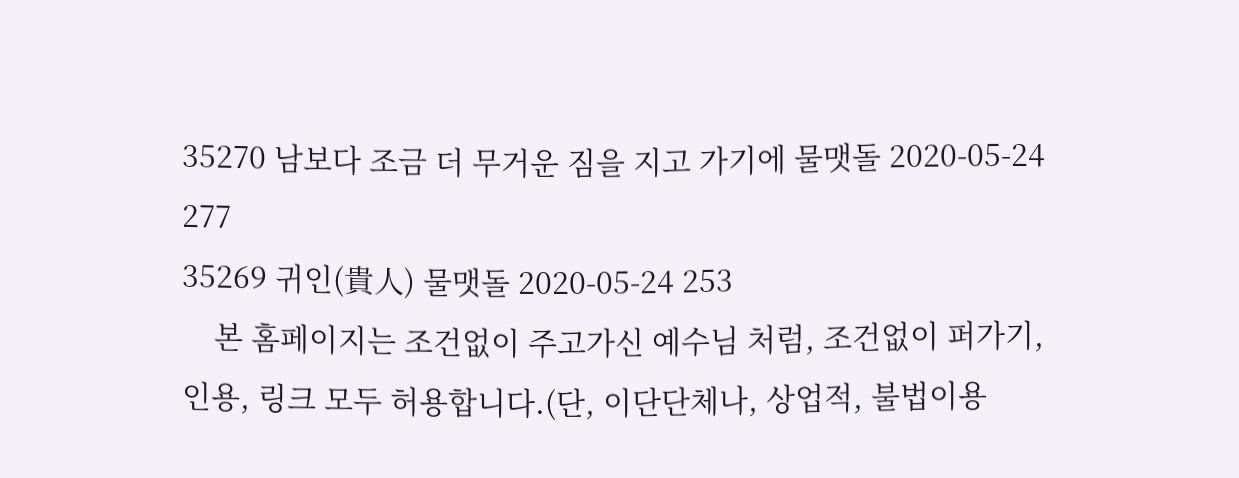35270 남보다 조금 더 무거운 짐을 지고 가기에 물맷돌 2020-05-24 277
35269 귀인(貴人) 물맷돌 2020-05-24 253
    본 홈페이지는 조건없이 주고가신 예수님 처럼, 조건없이 퍼가기, 인용, 링크 모두 허용합니다.(단, 이단단체나, 상업적, 불법이용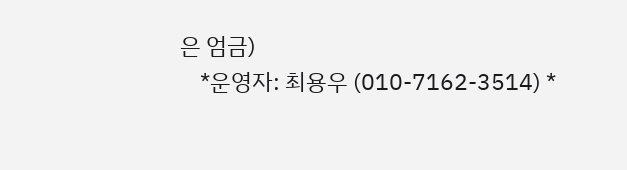은 엄금)
    *운영자: 최용우 (010-7162-3514) *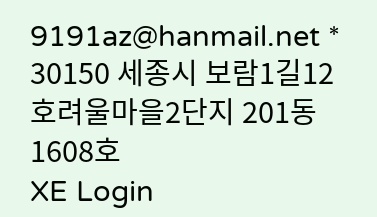9191az@hanmail.net * 30150 세종시 보람1길12 호려울마을2단지 201동 1608호
XE Login